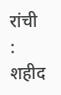रांची : शहीद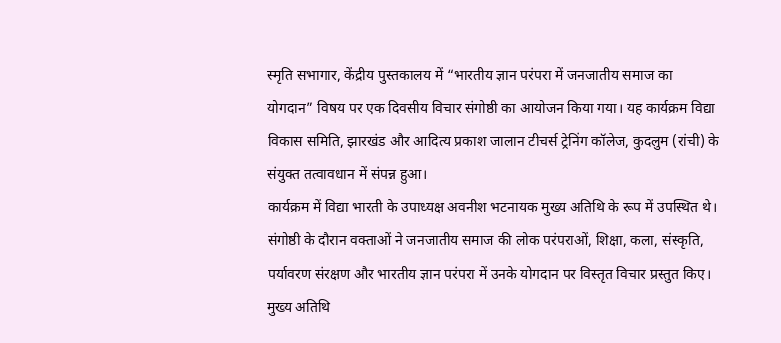स्मृति सभागार, केंद्रीय पुस्तकालय में “भारतीय ज्ञान परंपरा में जनजातीय समाज का योगदान” विषय पर एक दिवसीय विचार संगोष्ठी का आयोजन किया गया। यह कार्यक्रम विद्या विकास समिति, झारखंड और आदित्य प्रकाश जालान टीचर्स ट्रेनिंग कॉलेज, कुदलुम (रांची) के संयुक्त तत्वावधान में संपन्न हुआ।
कार्यक्रम में विद्या भारती के उपाध्यक्ष अवनीश भटनायक मुख्य अतिथि के रूप में उपस्थित थे। संगोष्ठी के दौरान वक्ताओं ने जनजातीय समाज की लोक परंपराओं, शिक्षा, कला, संस्कृति, पर्यावरण संरक्षण और भारतीय ज्ञान परंपरा में उनके योगदान पर विस्तृत विचार प्रस्तुत किए।
मुख्य अतिथि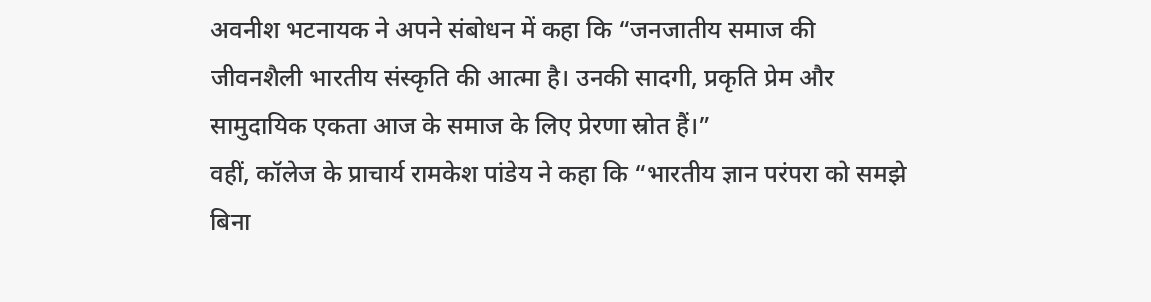अवनीश भटनायक ने अपने संबोधन में कहा कि “जनजातीय समाज की जीवनशैली भारतीय संस्कृति की आत्मा है। उनकी सादगी, प्रकृति प्रेम और सामुदायिक एकता आज के समाज के लिए प्रेरणा स्रोत हैं।”
वहीं, कॉलेज के प्राचार्य रामकेश पांडेय ने कहा कि “भारतीय ज्ञान परंपरा को समझे बिना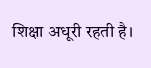शिक्षा अधूरी रहती है।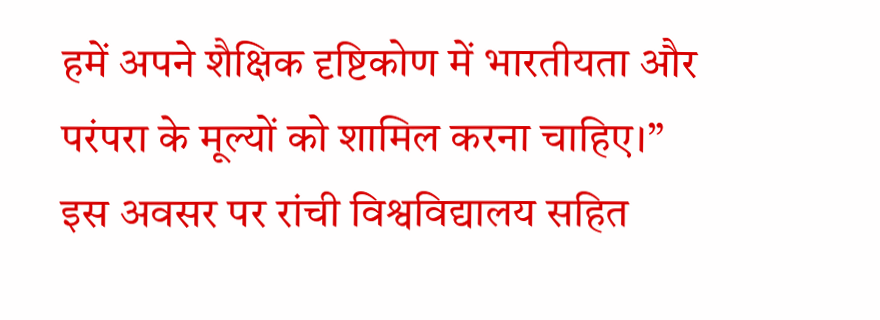हमें अपने शैक्षिक दृष्टिकोण में भारतीयता और परंपरा के मूल्यों को शामिल करना चाहिए।”
इस अवसर पर रांची विश्वविद्यालय सहित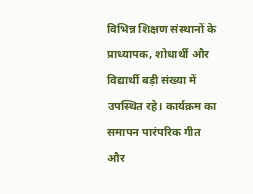विभिन्न शिक्षण संस्थानों के प्राध्यापक, शोधार्थी और विद्यार्थी बड़ी संख्या में उपस्थित रहे। कार्यक्रम का समापन पारंपरिक गीत और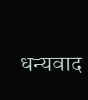धन्यवाद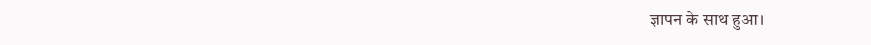ज्ञापन के साथ हुआ।